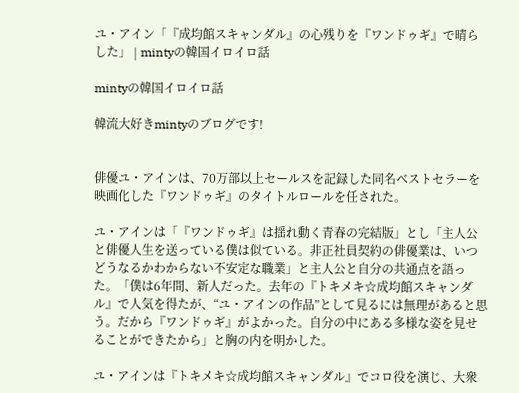ユ・アイン「『成均館スキャンダル』の心残りを『ワンドゥギ』で晴らした」 | mintyの韓国イロイロ話

mintyの韓国イロイロ話

韓流大好きmintyのブログです!


俳優ユ・アインは、70万部以上セールスを記録した同名ベストセラーを映画化した『ワンドゥギ』のタイトルロールを任された。

ユ・アインは「『ワンドゥギ』は揺れ動く青春の完結版」とし「主人公と俳優人生を送っている僕は似ている。非正社員契約の俳優業は、いつどうなるかわからない不安定な職業」と主人公と自分の共通点を語った。「僕は6年間、新人だった。去年の『トキメキ☆成均館スキャンダル』で人気を得たが、“ユ・アインの作品”として見るには無理があると思う。だから『ワンドゥギ』がよかった。自分の中にある多様な姿を見せることができたから」と胸の内を明かした。

ユ・アインは『トキメキ☆成均館スキャンダル』でコロ役を演じ、大衆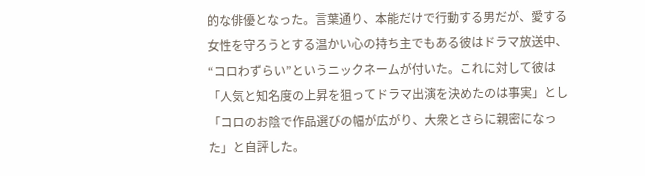的な俳優となった。言葉通り、本能だけで行動する男だが、愛する女性を守ろうとする温かい心の持ち主でもある彼はドラマ放送中、“コロわずらい”というニックネームが付いた。これに対して彼は「人気と知名度の上昇を狙ってドラマ出演を決めたのは事実」とし「コロのお陰で作品選びの幅が広がり、大衆とさらに親密になった」と自評した。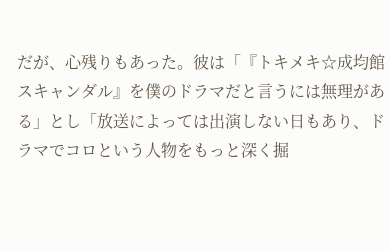だが、心残りもあった。彼は「『トキメキ☆成均館スキャンダル』を僕のドラマだと言うには無理がある」とし「放送によっては出演しない日もあり、ドラマでコロという人物をもっと深く掘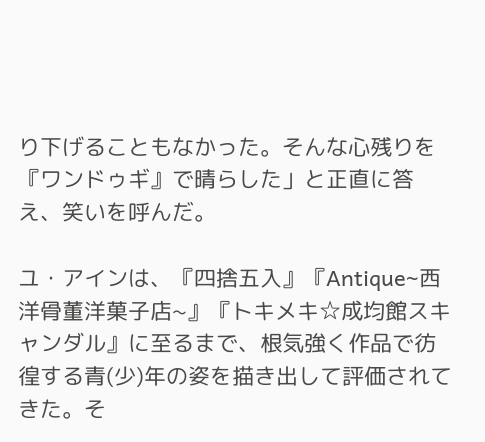り下げることもなかった。そんな心残りを『ワンドゥギ』で晴らした」と正直に答え、笑いを呼んだ。

ユ・アインは、『四捨五入』『Antique~西洋骨董洋菓子店~』『トキメキ☆成均館スキャンダル』に至るまで、根気強く作品で彷徨する青(少)年の姿を描き出して評価されてきた。そ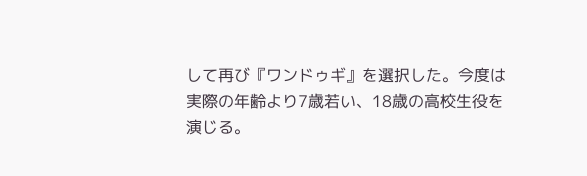して再び『ワンドゥギ』を選択した。今度は実際の年齢より7歳若い、18歳の高校生役を演じる。